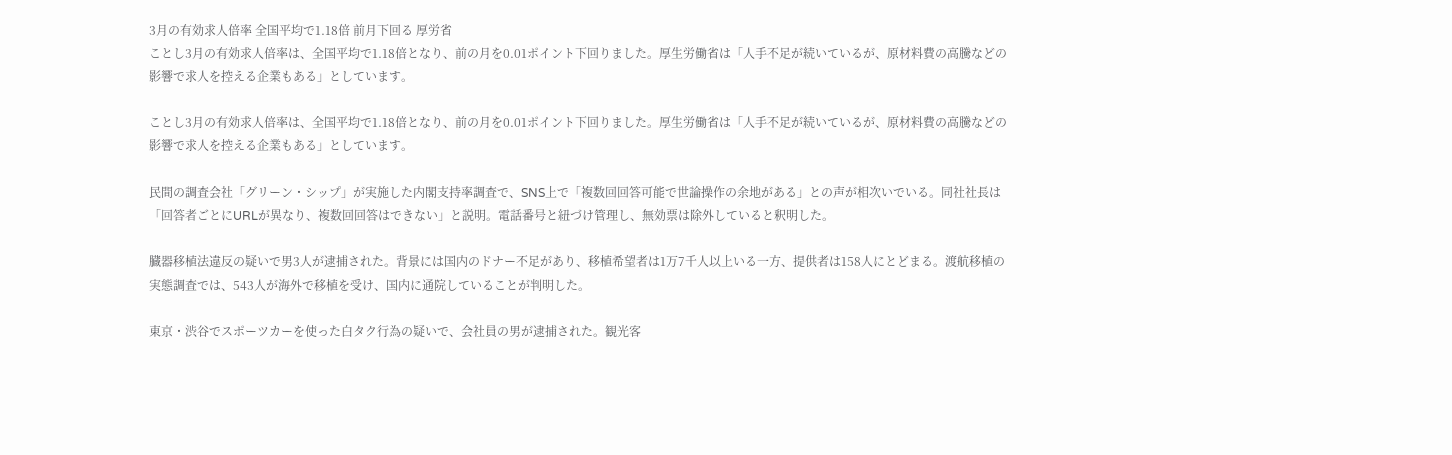3月の有効求人倍率 全国平均で1.18倍 前月下回る 厚労省
ことし3月の有効求人倍率は、全国平均で1.18倍となり、前の月を0.01ポイント下回りました。厚生労働省は「人手不足が続いているが、原材料費の高騰などの影響で求人を控える企業もある」としています。

ことし3月の有効求人倍率は、全国平均で1.18倍となり、前の月を0.01ポイント下回りました。厚生労働省は「人手不足が続いているが、原材料費の高騰などの影響で求人を控える企業もある」としています。

民間の調査会社「グリーン・シップ」が実施した内閣支持率調査で、SNS上で「複数回回答可能で世論操作の余地がある」との声が相次いでいる。同社社長は「回答者ごとにURLが異なり、複数回回答はできない」と説明。電話番号と紐づけ管理し、無効票は除外していると釈明した。

臓器移植法違反の疑いで男3人が逮捕された。背景には国内のドナー不足があり、移植希望者は1万7千人以上いる一方、提供者は158人にとどまる。渡航移植の実態調査では、543人が海外で移植を受け、国内に通院していることが判明した。

東京・渋谷でスポーツカーを使った白タク行為の疑いで、会社員の男が逮捕された。観光客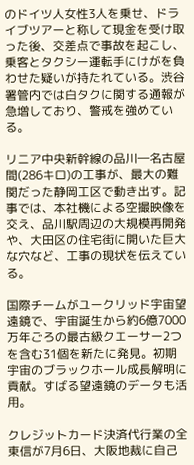のドイツ人女性3人を乗せ、ドライブツアーと称して現金を受け取った後、交差点で事故を起こし、乗客とタクシー運転手にけがを負わせた疑いが持たれている。渋谷署管内では白タクに関する通報が急増しており、警戒を強めている。

リニア中央新幹線の品川―名古屋間(286キロ)の工事が、最大の難関だった静岡工区で動き出す。記事では、本社機による空撮映像を交え、品川駅周辺の大規模再開発や、大田区の住宅街に開いた巨大な穴など、工事の現状を伝えている。

国際チームがユークリッド宇宙望遠鏡で、宇宙誕生から約6億7000万年ごろの最古級クエーサー2つを含む31個を新たに発見。初期宇宙のブラックホール成長解明に貢献。すばる望遠鏡のデータも活用。

クレジットカード決済代行業の全東信が7月6日、大阪地裁に自己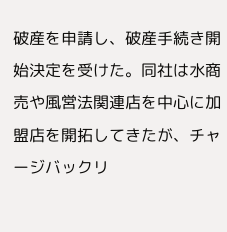破産を申請し、破産手続き開始決定を受けた。同社は水商売や風営法関連店を中心に加盟店を開拓してきたが、チャージバックリ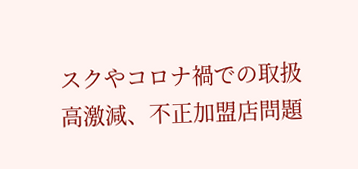スクやコロナ禍での取扱高激減、不正加盟店問題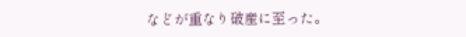などが重なり破産に至った。